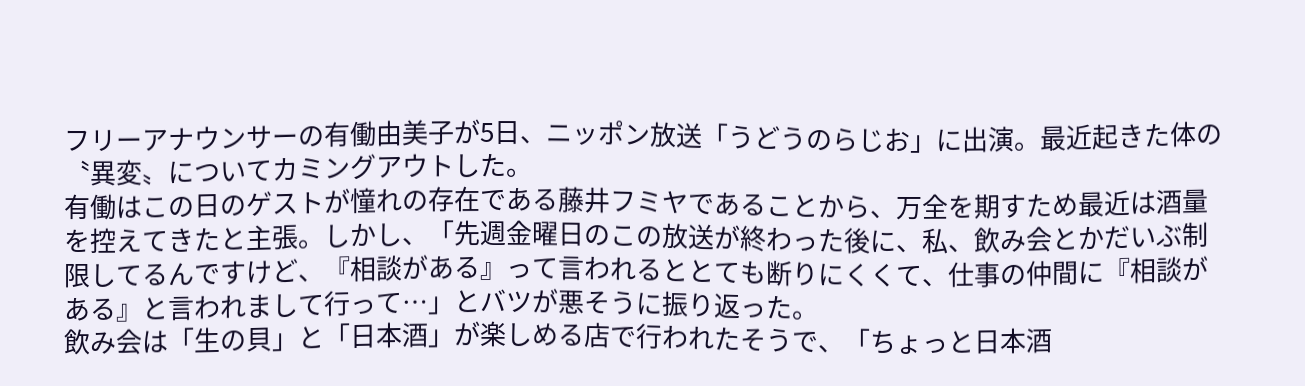フリーアナウンサーの有働由美子が5日、ニッポン放送「うどうのらじお」に出演。最近起きた体の〝異変〟についてカミングアウトした。
有働はこの日のゲストが憧れの存在である藤井フミヤであることから、万全を期すため最近は酒量を控えてきたと主張。しかし、「先週金曜日のこの放送が終わった後に、私、飲み会とかだいぶ制限してるんですけど、『相談がある』って言われるととても断りにくくて、仕事の仲間に『相談がある』と言われまして行って…」とバツが悪そうに振り返った。
飲み会は「生の貝」と「日本酒」が楽しめる店で行われたそうで、「ちょっと日本酒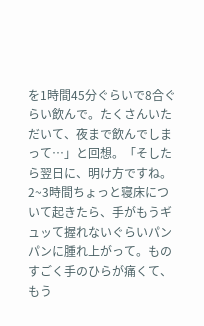を1時間45分ぐらいで8合ぐらい飲んで。たくさんいただいて、夜まで飲んでしまって…」と回想。「そしたら翌日に、明け方ですね。2~3時間ちょっと寝床について起きたら、手がもうギュッて握れないぐらいパンパンに腫れ上がって。ものすごく手のひらが痛くて、もう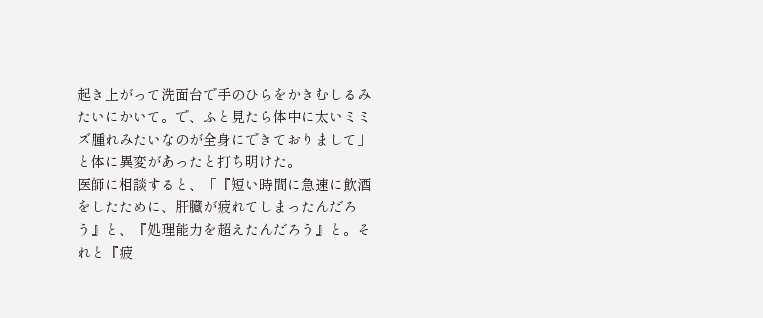起き上がって洗面台で手のひらをかきむしるみたいにかいて。で、ふと見たら体中に太いミミズ腫れみたいなのが全身にできておりまして」と体に異変があったと打ち明けた。
医師に相談すると、「『短い時間に急速に飲酒をしたために、肝臓が疲れてしまったんだろう』と、『処理能力を超えたんだろう』と。それと『疲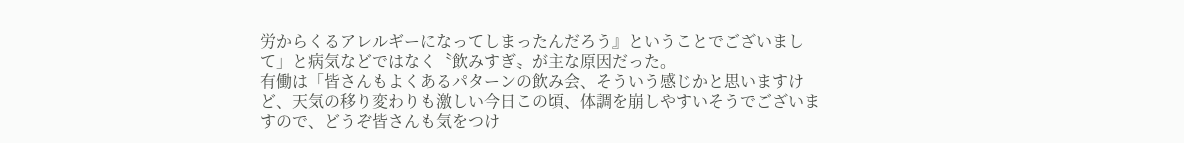労からくるアレルギーになってしまったんだろう』ということでございまして」と病気などではなく〝飲みすぎ〟が主な原因だった。
有働は「皆さんもよくあるパターンの飲み会、そういう感じかと思いますけど、天気の移り変わりも激しい今日この頃、体調を崩しやすいそうでございますので、どうぞ皆さんも気をつけ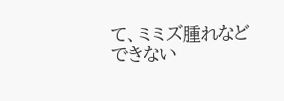て、ミミズ腫れなどできない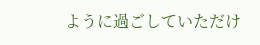ように過ごしていただけ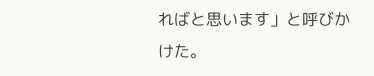ればと思います」と呼びかけた。